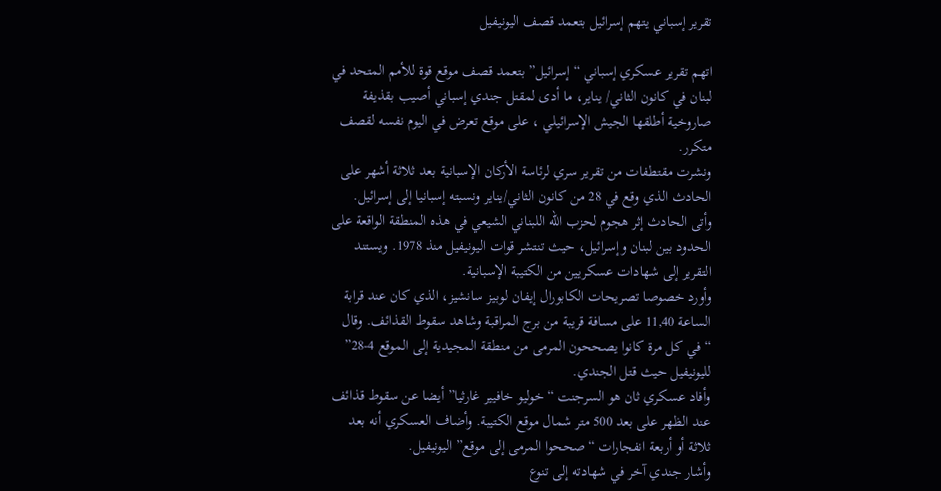تقرير إسباني يتهم إسرائيل بتعمد قصف اليونيفيل

اتهم تقرير عسكري إسباني “إسرائيل” بتعمد قصف موقع قوة للأمم المتحد في لبنان في كانون الثاني/ يناير، ما أدى لمقتل جندي إسباني أصيب بقذيفة صاروخية أطلقها الجيش الإسرائيلي ، على موقع تعرض في اليوم نفسه لقصف متكرر.
ونشرت مقتطفات من تقرير سري لرئاسة الأركان الإسبانية بعد ثلاثة أشهر على الحادث الذي وقع في 28 من كانون الثاني/يناير ونسبته إسبانيا إلى إسرائيل.
وأتى الحادث إثر هجوم لحزب الله اللبناني الشيعي في هذه المنطقة الواقعة على الحدود بين لبنان وإسرائيل، حيث تنتشر قوات اليونيفيل منذ 1978. ويستند التقرير إلى شهادات عسكريين من الكتيبة الإسبانية.
وأورد خصوصا تصريحات الكابورال إيفان لوبيز سانشيز، الذي كان عند قرابة الساعة 11,40 على مسافة قريبة من برج المراقبة وشاهد سقوط القذائف. وقال “في كل مرة كانوا يصححون المرمى من منطقة المجيدية إلى الموقع 4-28” لليونيفيل حيث قتل الجندي.
وأفاد عسكري ثان هو السرجنت “خوليو خافيير غارثيا” أيضا عن سقوط قذائف عند الظهر على بعد 500 متر شمال موقع الكتيبة. وأضاف العسكري أنه بعد ثلاثة أو أربعة انفجارات “صححوا المرمى إلى موقع” اليونيفيل.
وأشار جندي آخر في شهادته إلى تنوع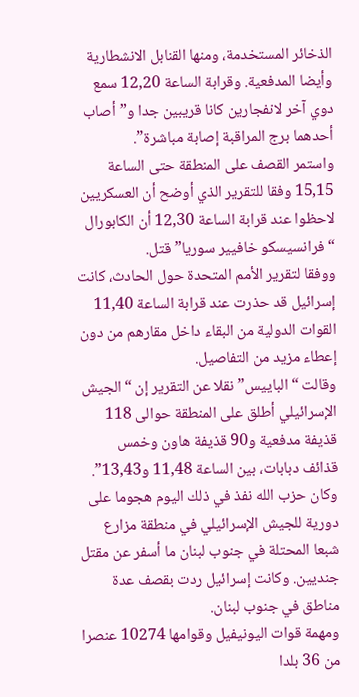الذخائر المستخدمة، ومنها القنابل الانشطارية وأيضا المدفعية. وقرابة الساعة 12,20 سمع دوي آخر لانفجارين كانا قريبين جدا و”أصاب أحدهما برج المراقبة إصابة مباشرة”.
واستمر القصف على المنطقة حتى الساعة 15,15 وفقا للتقرير الذي أوضح أن العسكريين لاحظوا عند قرابة الساعة 12,30 أن الكابورال “فرانسيسكو خافيير سوريا” قتل.
ووفقا لتقرير الأمم المتحدة حول الحادث، كانت إسرائيل قد حذرت عند قرابة الساعة 11,40 القوات الدولية من البقاء داخل مقارهم من دون إعطاء مزيد من التفاصيل.
وقالت “الباييس” نقلا عن التقرير إن “الجيش الإسرائيلي أطلق على المنطقة حوالى 118 قذيفة مدفعية و90 قذيفة هاون وخمس قذائف دبابات، بين الساعة 11,48 و13,43”.
وكان حزب الله نفذ في ذلك اليوم هجوما على دورية للجيش الإسرائيلي في منطقة مزارع شبعا المحتلة في جنوب لبنان ما أسفر عن مقتل جنديين. وكانت إسرائيل ردت بقصف عدة مناطق في جنوب لبنان.
ومهمة قوات اليونيفيل وقوامها 10274 عنصرا من 36 بلدا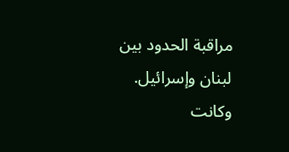مراقبة الحدود بين لبنان وإسرائيل. وكانت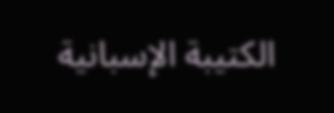الكتيبة الإسبانية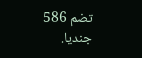تضم 586 جنديا.